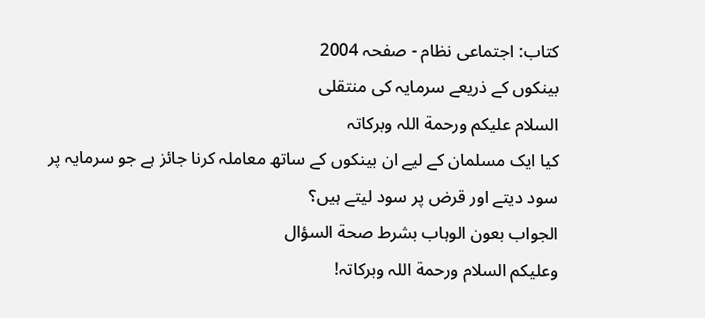کتاب: اجتماعی نظام - صفحہ 2004
بینکوں کے ذریعے سرمایہ کی منتقلی
السلام علیکم ورحمة اللہ وبرکاتہ
کیا ایک مسلمان کے لیے ان بینکوں کے ساتھ معاملہ کرنا جائز ہے جو سرمایہ پر سود دیتے اور قرض پر سود لیتے ہیں؟
الجواب بعون الوہاب بشرط صحة السؤال
وعلیکم السلام ورحمة اللہ وبرکاتہ!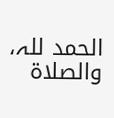الحمد للہ، والصلاة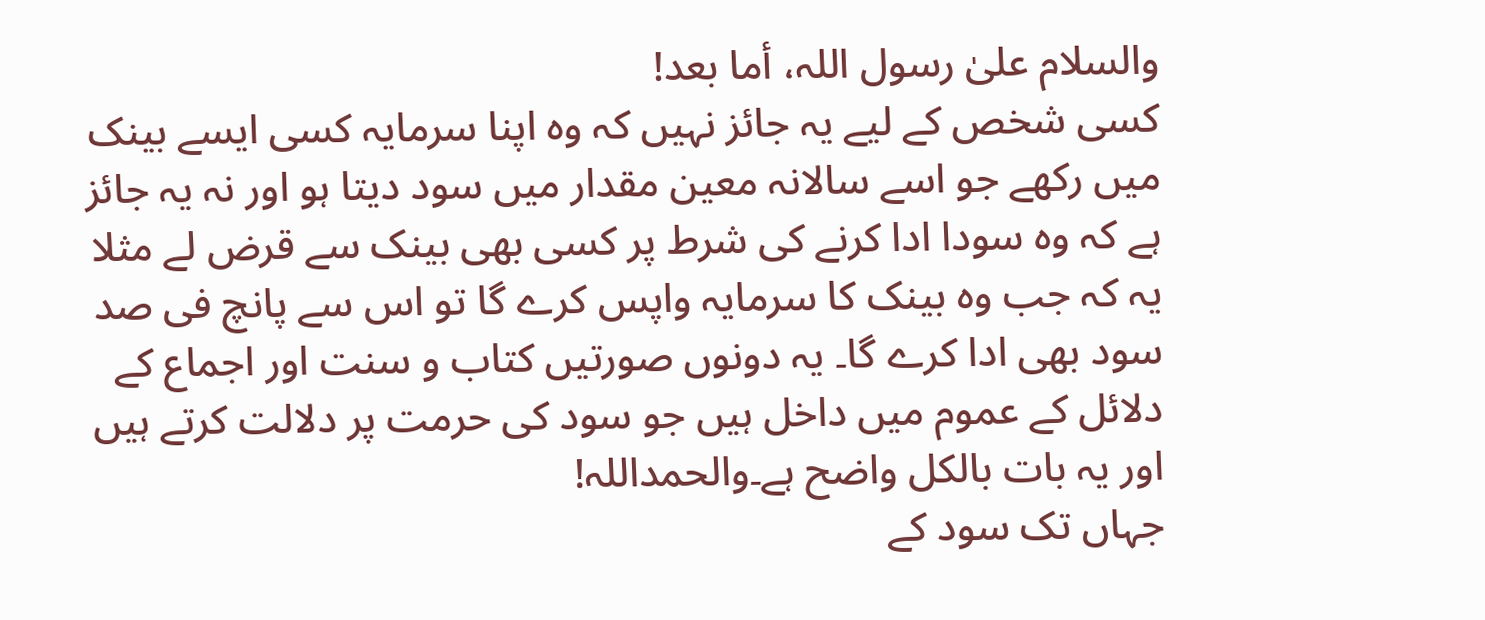والسلام علیٰ رسول اللہ، أما بعد!
کسی شخص کے لیے یہ جائز نہیں کہ وہ اپنا سرمایہ کسی ایسے بینک میں رکھے جو اسے سالانہ معین مقدار میں سود دیتا ہو اور نہ یہ جائز ہے کہ وہ سودا ادا کرنے کی شرط پر کسی بھی بینک سے قرض لے مثلا یہ کہ جب وہ بینک کا سرمایہ واپس کرے گا تو اس سے پانچ فی صد سود بھی ادا کرے گا۔ یہ دونوں صورتیں کتاب و سنت اور اجماع کے دلائل کے عموم میں داخل ہیں جو سود کی حرمت پر دلالت کرتے ہیں اور یہ بات بالکل واضح ہے۔والحمداللہ!
جہاں تک سود کے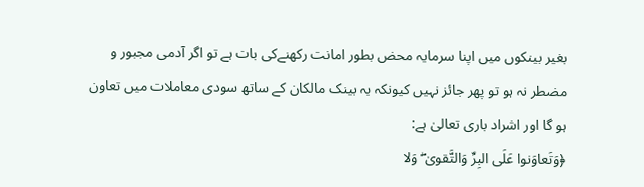بغیر بینکوں میں اپنا سرمایہ محض بطور امانت رکھنےکی بات ہے تو اگر آدمی مجبور و مضطر نہ ہو تو پھر جائز نہیں کیونکہ یہ بینک مالکان کے ساتھ سودی معاملات میں تعاون ہو گا اور اشراد باری تعالیٰ ہے:
﴿وَتَعاوَنوا عَلَی البِرِّ وَالتَّقویٰ ۖ وَلا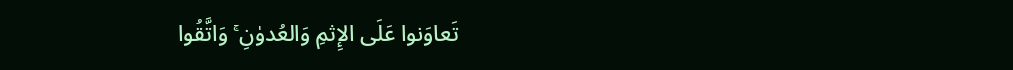تَعاوَنوا عَلَی الإِثمِ وَالعُدوٰنِ ۚ وَاتَّقُوا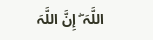اللَّہَ ۖ إِنَّ اللَّہَ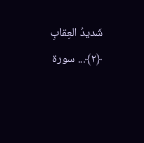شَدیدُ العِقابِ ﴿٢﴾... سورة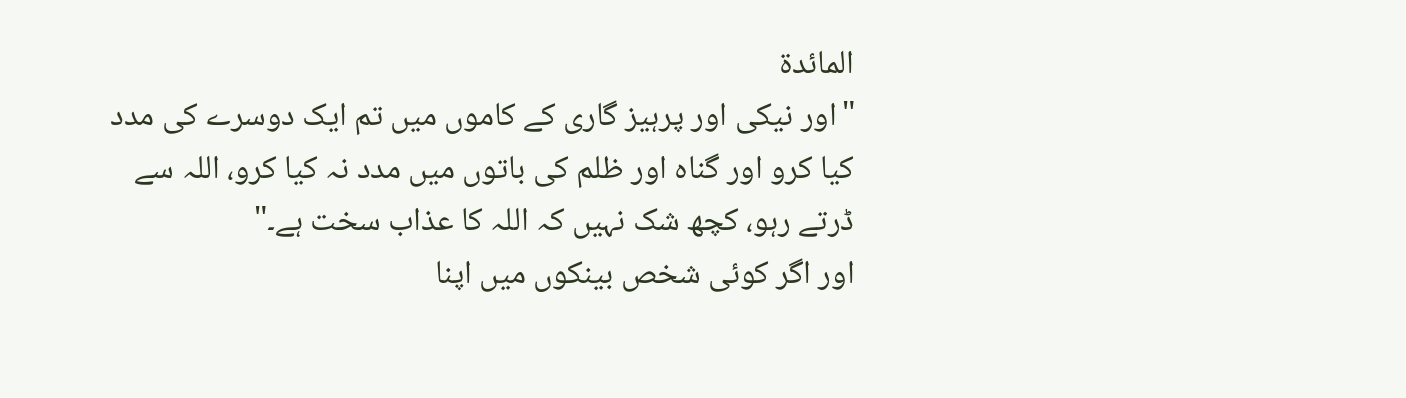المائدة
"اور نیکی اور پرہیز گاری کے کاموں میں تم ایک دوسرے کی مدد کیا کرو اور گناہ اور ظلم کی باتوں میں مدد نہ کیا کرو، اللہ سے ڈرتے رہو، کچھ شک نہیں کہ اللہ کا عذاب سخت ہے۔"
اور اگر کوئی شخص بینکوں میں اپنا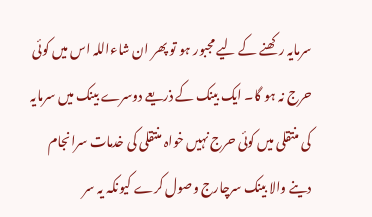سرمایہ رکھنے کے لیے مجبور ہو تو پھر ان شاءاللہ اس میں کوئی حرج نہ ہو گا۔ ایک بینک کے ذریعے دوسرے بینک میں سرمایہ کی منتقلی میں کوئی حرج نہیں خواہ منتقلی کی خدمات سرانجام دینے والا بینک سرچارج وصول کرے کیونکہ یہ سر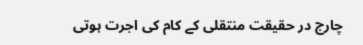چارج در حقیقت منتقلی کے کام کی اجرت ہوتی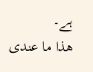ہے۔
ھذا ما عندی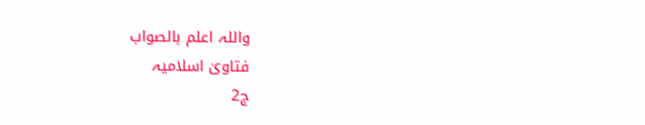واللہ اعلم بالصواب
فتاویٰ اسلامیہ
ج2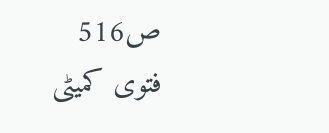ص516
فتوی کمیٹی